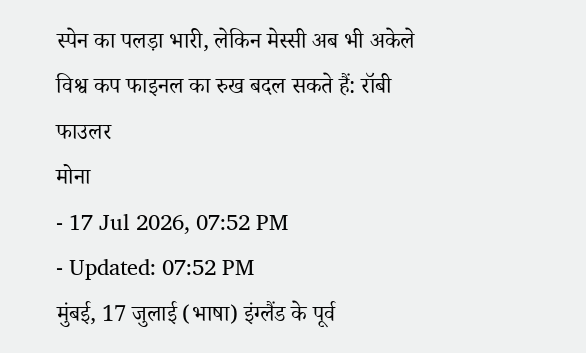स्पेन का पलड़ा भारी, लेकिन मेस्सी अब भी अकेले विश्व कप फाइनल का रुख बदल सकते हैं: रॉबी फाउलर
मोना
- 17 Jul 2026, 07:52 PM
- Updated: 07:52 PM
मुंबई, 17 जुलाई (भाषा) इंग्लैंड के पूर्व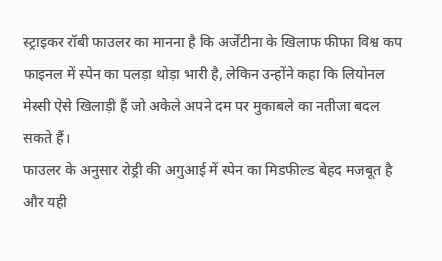स्ट्राइकर रॉबी फाउलर का मानना है कि अर्जेंटीना के खिलाफ फीफा विश्व कप फाइनल में स्पेन का पलड़ा थोड़ा भारी है, लेकिन उन्होंने कहा कि लियोनल मेस्सी ऐसे खिलाड़ी हैं जो अकेले अपने दम पर मुकाबले का नतीजा बदल सकते हैं।
फाउलर के अनुसार रोड्री की अगुआई में स्पेन का मिडफील्ड बेहद मजबूत है और यही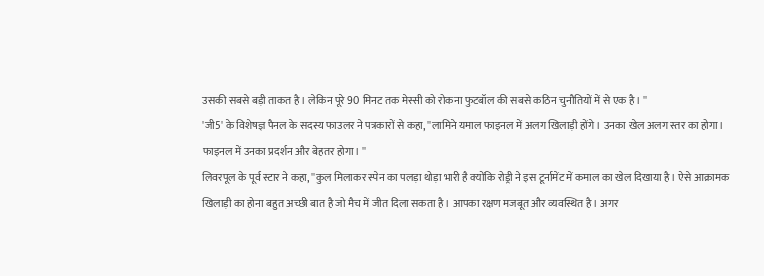उसकी सबसे बड़ी ताकत है। लेकिन पूरे 90 मिनट तक मेस्सी को रोकना फुटबॉल की सबसे कठिन चुनौतियों में से एक है। ''
'जी5' के विशेषज्ञ पैनल के सदस्य फाउलर ने पत्रकारों से कहा, ''लामिने यमाल फाइनल में अलग खिलाड़ी होंगे। उनका खेल अलग स्तर का होगा। फाइनल में उनका प्रदर्शन और बेहतर होगा। ''
लिवरपूल के पूर्व स्टार ने कहा, ''कुल मिलाकर स्पेन का पलड़ा थोड़ा भारी है क्योंकि रोड्री ने इस टूर्नामेंट में कमाल का खेल दिखाया है। ऐसे आक्रामक खिलाड़ी का होना बहुत अच्छी बात है जो मैच में जीत दिला सकता है। आपका रक्षण मजबूत और व्यवस्थित है। अगर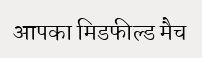आपका मिडफील्ड मैच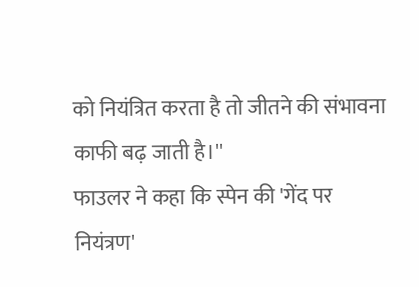को नियंत्रित करता है तो जीतने की संभावना काफी बढ़ जाती है।''
फाउलर ने कहा कि स्पेन की 'गेंद पर नियंत्रण'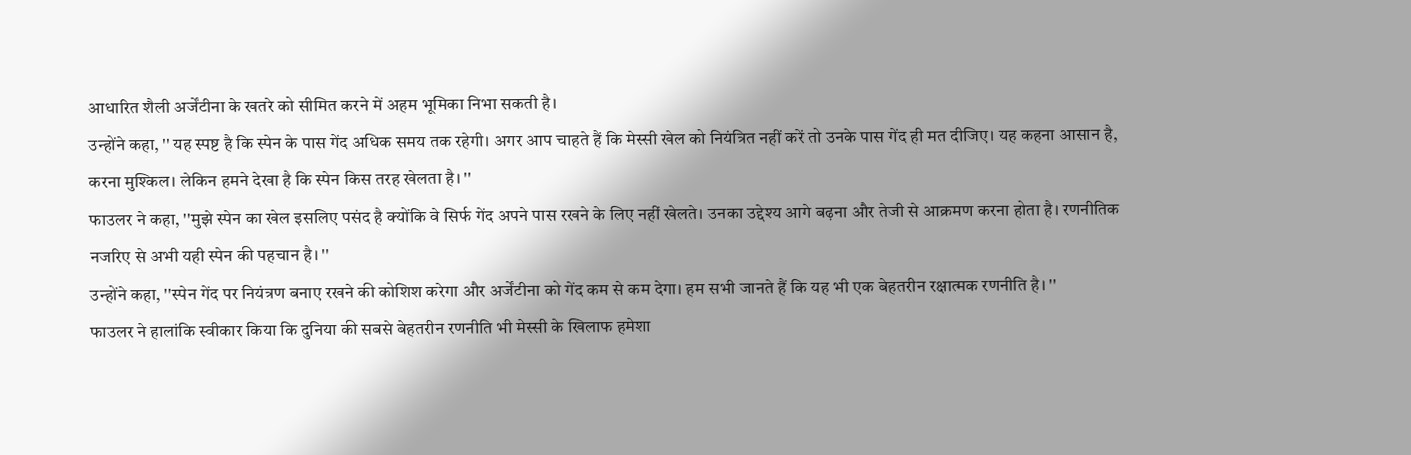आधारित शैली अर्जेंटीना के खतरे को सीमित करने में अहम भूमिका निभा सकती है।
उन्होंने कहा, '' यह स्पष्ट है कि स्पेन के पास गेंद अधिक समय तक रहेगी। अगर आप चाहते हैं कि मेस्सी खेल को नियंत्रित नहीं करें तो उनके पास गेंद ही मत दीजिए। यह कहना आसान है, करना मुश्किल। लेकिन हमने देखा है कि स्पेन किस तरह खेलता है। ''
फाउलर ने कहा, ''मुझे स्पेन का खेल इसलिए पसंद है क्योंकि वे सिर्फ गेंद अपने पास रखने के लिए नहीं खेलते। उनका उद्देश्य आगे बढ़ना और तेजी से आक्रमण करना होता है। रणनीतिक नजरिए से अभी यही स्पेन की पहचान है। ''
उन्होंने कहा, ''स्पेन गेंद पर नियंत्रण बनाए रखने की कोशिश करेगा और अर्जेंटीना को गेंद कम से कम देगा। हम सभी जानते हैं कि यह भी एक बेहतरीन रक्षात्मक रणनीति है। ''
फाउलर ने हालांकि स्वीकार किया कि दुनिया की सबसे बेहतरीन रणनीति भी मेस्सी के खिलाफ हमेशा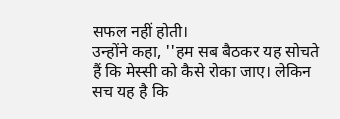सफल नहीं होती।
उन्होंने कहा, ''हम सब बैठकर यह सोचते हैं कि मेस्सी को कैसे रोका जाए। लेकिन सच यह है कि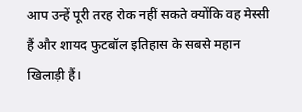आप उन्हें पूरी तरह रोक नहीं सकते क्योंकि वह मेस्सी हैं और शायद फुटबॉल इतिहास के सबसे महान खिलाड़ी हैं।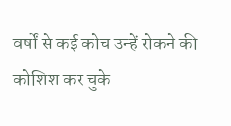वर्षों से कई कोच उन्हें रोकने की कोशिश कर चुके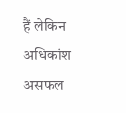हैं लेकिन अधिकांश असफल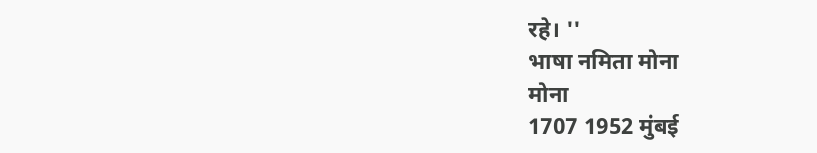रहे। ''
भाषा नमिता मोना
मोना
1707 1952 मुंबई